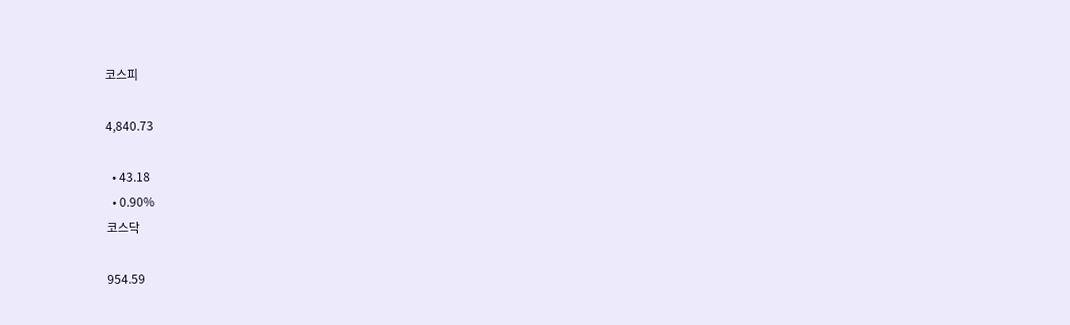코스피

4,840.73

  • 43.18
  • 0.90%
코스닥

954.59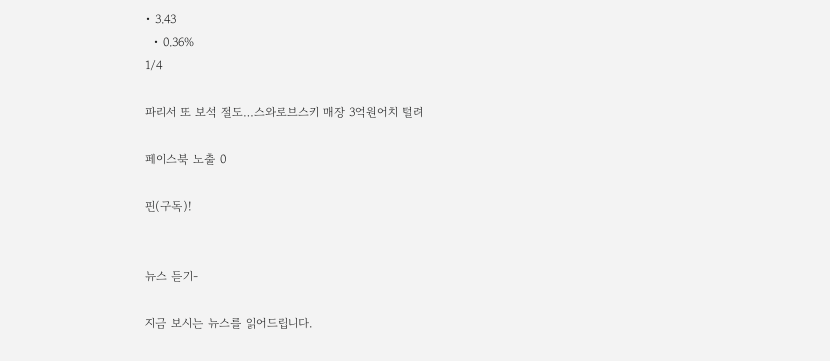• 3.43
  • 0.36%
1/4

파리서 또 보석 절도…스와로브스키 매장 3억원어치 털려

페이스북 노출 0

핀(구독)!


뉴스 듣기-

지금 보시는 뉴스를 읽어드립니다.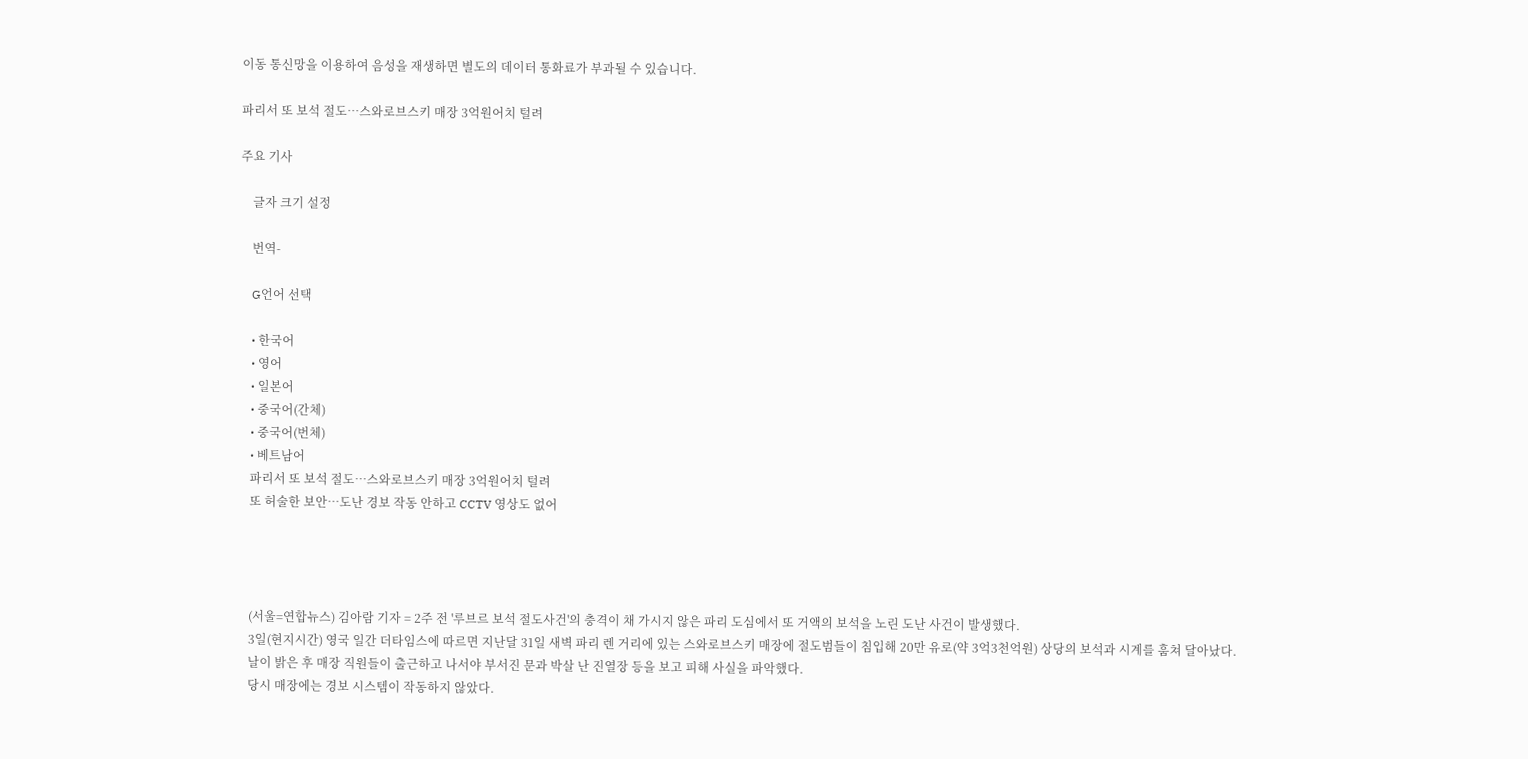이동 통신망을 이용하여 음성을 재생하면 별도의 데이터 통화료가 부과될 수 있습니다.

파리서 또 보석 절도…스와로브스키 매장 3억원어치 털려

주요 기사

    글자 크기 설정

    번역-

    G언어 선택

    • 한국어
    • 영어
    • 일본어
    • 중국어(간체)
    • 중국어(번체)
    • 베트남어
    파리서 또 보석 절도…스와로브스키 매장 3억원어치 털려
    또 허술한 보안…도난 경보 작동 안하고 CCTV 영상도 없어




    (서울=연합뉴스) 김아람 기자 = 2주 전 '루브르 보석 절도사건'의 충격이 채 가시지 않은 파리 도심에서 또 거액의 보석을 노린 도난 사건이 발생했다.
    3일(현지시간) 영국 일간 더타임스에 따르면 지난달 31일 새벽 파리 렌 거리에 있는 스와로브스키 매장에 절도범들이 침입해 20만 유로(약 3억3천억원) 상당의 보석과 시계를 훔쳐 달아났다.
    날이 밝은 후 매장 직원들이 출근하고 나서야 부서진 문과 박살 난 진열장 등을 보고 피해 사실을 파악했다.
    당시 매장에는 경보 시스템이 작동하지 않았다.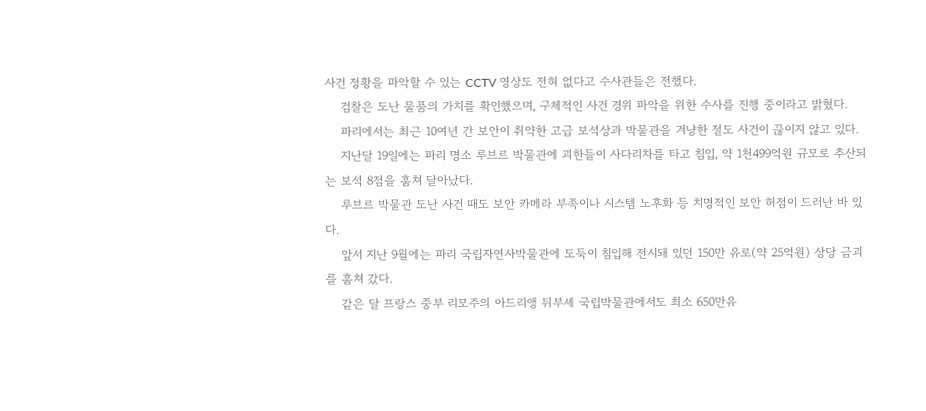사건 정황을 파악할 수 있는 CCTV 영상도 전혀 없다고 수사관들은 전했다.
    검찰은 도난 물품의 가치를 확인했으며, 구체적인 사건 경위 파악을 위한 수사를 진행 중이라고 밝혔다.
    파리에서는 최근 10여년 간 보안이 취약한 고급 보석상과 박물관을 겨냥한 절도 사건이 끊이지 않고 있다.
    지난달 19일에는 파리 명소 루브르 박물관에 괴한들이 사다리차를 타고 침입, 약 1천499억원 규모로 추산되는 보석 8점을 훔쳐 달아났다.
    루브르 박물관 도난 사건 때도 보안 카메라 부족이나 시스템 노후화 등 치명적인 보안 허점이 드러난 바 있다.
    앞서 지난 9월에는 파리 국립자연사박물관에 도둑이 침입해 전시돼 있던 150만 유로(약 25억원) 상당 금괴를 훔쳐 갔다.
    같은 달 프랑스 중부 리모주의 아드리앵 뒤부셰 국립박물관에서도 최소 650만유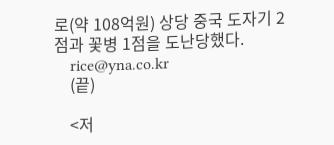로(약 108억원) 상당 중국 도자기 2점과 꽃병 1점을 도난당했다.
    rice@yna.co.kr
    (끝)

    <저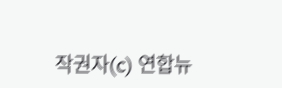작권자(c) 연합뉴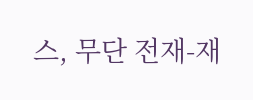스, 무단 전재-재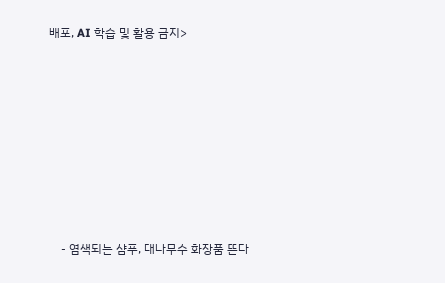배포, AI 학습 및 활용 금지>








    - 염색되는 샴푸, 대나무수 화장품 뜬다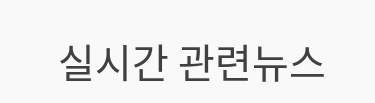실시간 관련뉴스